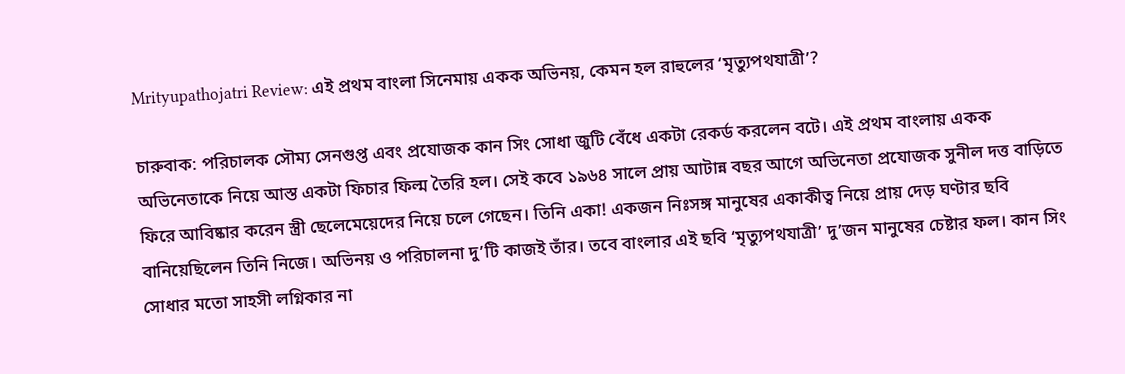Mrityupathojatri Review: এই প্রথম বাংলা সিনেমায় একক অভিনয়, কেমন হল রাহুলের ‘মৃত্যুপথযাত্রী’?

চারুবাক: পরিচালক সৌম্য সেনগুপ্ত এবং প্রযোজক কান সিং সোধা জুটি বেঁধে একটা রেকর্ড করলেন বটে। এই প্রথম বাংলায় একক অভিনেতাকে নিয়ে আস্ত একটা ফিচার ফিল্ম তৈরি হল। সেই কবে ১৯৬৪ সালে প্রায় আটান্ন বছর আগে অভিনেতা প্রযোজক সুনীল দত্ত বাড়িতে ফিরে আবিষ্কার করেন স্ত্রী ছেলেমেয়েদের নিয়ে চলে গেছেন। তিনি একা! একজন নিঃসঙ্গ মানুষের একাকীত্ব নিয়ে প্রায় দেড় ঘণ্টার ছবি বানিয়েছিলেন তিনি নিজে। অভিনয় ও পরিচালনা দু’টি কাজই তাঁর। তবে বাংলার এই ছবি ‘মৃত্যুপথযাত্রী’ দু’জন মানুষের চেষ্টার ফল। কান সিং সোধার মতো সাহসী লগ্নিকার না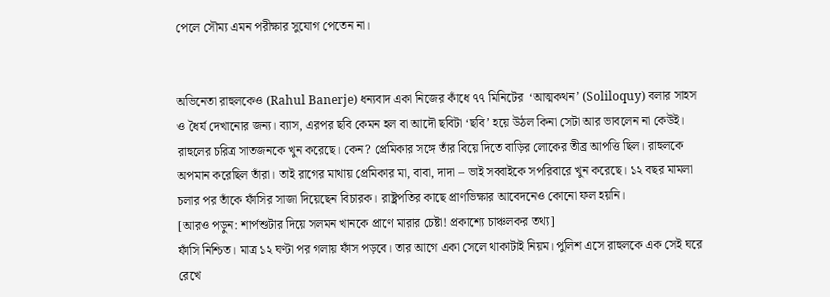পেলে সৌম্য এমন পরীক্ষার সুযোগ পেতেন না।


অভিনেতা রাহুলকেও (Rahul Banerje) ধন্যবাদ একা নিজের কাঁধে ৭৭ মিনিটের  ‘আত্মকথন’ (Soliloquy) বলার সাহস ও ধৈর্য দেখানোর জন্য। ব্যাস, এরপর ছবি কেমন হল বা আদৌ ছবিটা ‘ছবি’ হয়ে উঠল কিনা সেটা আর ভাবলেন না কেউই। রাহুলের চরিত্র সাতজনকে খুন করেছে। কেন? প্রেমিকার সঙ্গে তাঁর বিয়ে দিতে বাড়ির লোকের তীব্র আপত্তি ছিল। রাহুলকে অপমান করেছিল তাঁরা। তাই রাগের মাথায় প্রেমিকার মা, বাবা, দাদা – ভাই সব্বাইকে সপরিবারে খুন করেছে। ১২ বছর মামলা চলার পর তাঁকে ফাঁসির সাজা দিয়েছেন বিচারক। রাষ্ট্রপতির কাছে প্রাণভিক্ষার আবেদনেও কোনো ফল হয়নি।
[আরও পড়ুন: শার্পশুটার দিয়ে সলমন খানকে প্রাণে মারার চেষ্টা! প্রকাশ্যে চাঞ্চলকর তথ্য]
ফাঁসি নিশ্চিত। মাত্র ১২ ঘণ্টা পর গলায় ফাঁস পড়বে। তার আগে একা সেলে থাকাটাই নিয়ম। পুলিশ এসে রাহুলকে এক সেই ঘরে রেখে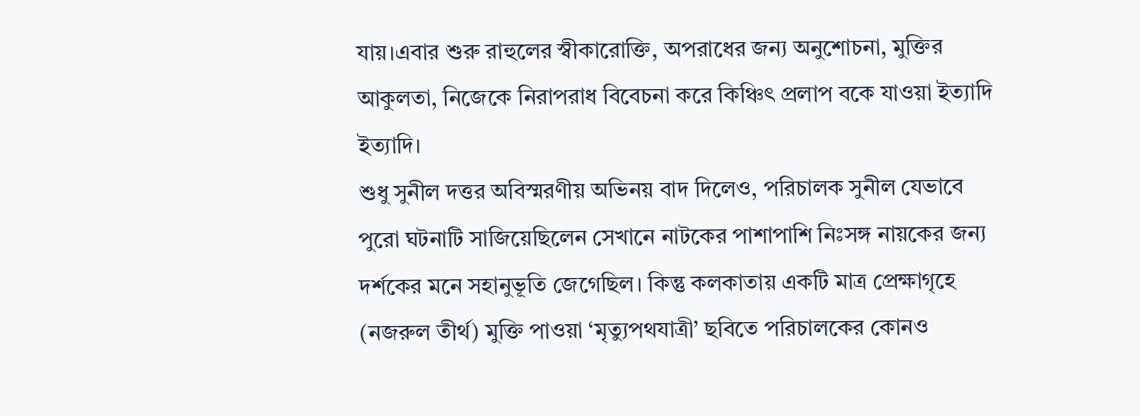যায়।এবার শুরু রাহুলের স্বীকারোক্তি, অপরাধের জন্য অনুশোচনা, মুক্তির আকুলতা, নিজেকে নিরাপরাধ বিবেচনা করে কিঞ্চিৎ প্রলাপ বকে যাওয়া ইত্যাদি ইত্যাদি।
শুধু সুনীল দত্তর অবিস্মরণীয় অভিনয় বাদ দিলেও, পরিচালক সুনীল যেভাবে পুরো ঘটনাটি সাজিয়েছিলেন সেখানে নাটকের পাশাপাশি নিঃসঙ্গ নায়কের জন্য দর্শকের মনে সহানুভূতি জেগেছিল। কিন্তু কলকাতায় একটি মাত্র প্রেক্ষাগৃহে (নজরুল তীর্থ) মুক্তি পাওয়া ‘মৃত্যুপথযাত্রী’ ছবিতে পরিচালকের কোনও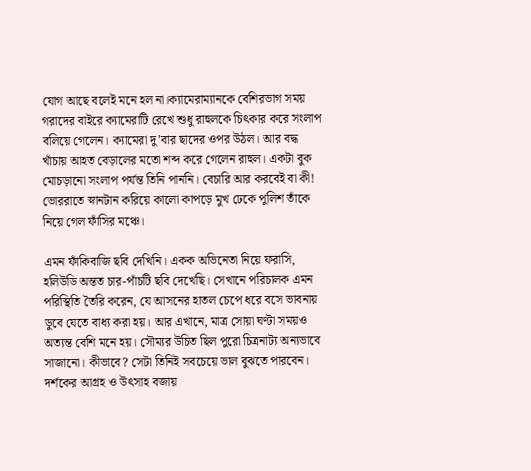যোগ আছে বলেই মনে হল না।ক্যামেরাম্যানকে বেশিরভাগ সময় গরাদের বাইরে ক্যামেরাটি রেখে শুধু রাহুলকে চিৎকার করে সংলাপ বলিয়ে গেলেন। ক্যামেরা দু’বার ছাদের ওপর উঠল। আর বদ্ধ খাঁচায় আহত বেড়ালের মতো শব্দ করে গেলেন রাহুল। একটা বুক মোচড়ানো সংলাপ পর্যন্ত তিনি পাননি। বেচারি আর করবেই বা কী! ভোররাতে স্নানটান করিয়ে কালো কাপড়ে মুখ ঢেকে পুলিশ তাঁকে নিয়ে গেল ফাঁসির মঞ্চে।

এমন ফাঁকিবাজি ছবি দেখিনি। একক অভিনেতা নিয়ে ফরাসি, হলিউডি অন্তত চার-পাঁচটি ছবি দেখেছি। সেখানে পরিচালক এমন পরিস্থিতি তৈরি করেন, যে আসনের হাতল চেপে ধরে বসে ভাবনায় ডুবে যেতে বাধ্য করা হয়। আর এখানে, মাত্র সোয়া ঘণ্টা সময়ও অত্যন্ত বেশি মনে হয়। সৌম্যর উচিত ছিল পুরো চিত্রনাট্য অন্যভাবে সাজানো। কীভাবে? সেটা তিনিই সবচেয়ে ভাল বুঝতে পারবেন। দর্শকের আগ্রহ ও উৎসাহ বজায়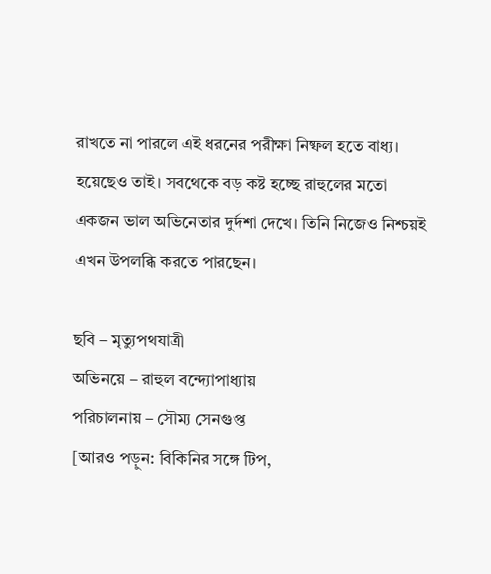রাখতে না পারলে এই ধরনের পরীক্ষা নিষ্ফল হতে বাধ্য। হয়েছেও তাই। সবথেকে বড় কষ্ট হচ্ছে রাহুলের মতো একজন ভাল অভিনেতার দুর্দশা দেখে। তিনি নিজেও নিশ্চয়ই এখন উপলব্ধি করতে পারছেন।

ছবি – মৃত্যুপথযাত্রী
অভিনয়ে – রাহুল বন্দ্যোপাধ্যায়
পরিচালনায় – সৌম্য সেনগুপ্ত
[আরও পড়ুন: বিকিনির সঙ্গে টিপ,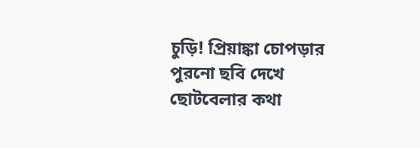চুড়ি! প্রিয়াঙ্কা চোপড়ার পুরনো ছবি দেখে ছোটবেলার কথা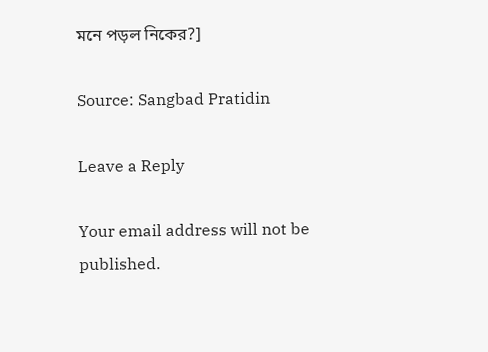মনে পড়ল নিকের?]

Source: Sangbad Pratidin

Leave a Reply

Your email address will not be published.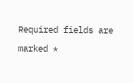Required fields are marked *